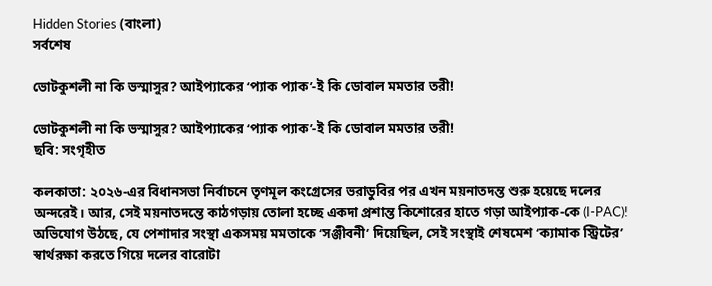Hidden Stories (বাংলা)
সর্বশেষ

ভোটকুশলী না কি ভস্মাসুর? আইপ্যাকের ‘প্যাক প্যাক’-ই কি ডোবাল মমতার তরী!

ভোটকুশলী না কি ভস্মাসুর? আইপ্যাকের ‘প্যাক প্যাক’-ই কি ডোবাল মমতার তরী!
ছবি: সংগৃহীত

কলকাতা: ২০২৬-এর বিধানসভা নির্বাচনে তৃণমূল কংগ্রেসের ভরাডুবির পর এখন ময়নাতদন্ত শুরু হয়েছে দলের অন্দরেই। আর, সেই ময়নাতদন্তে কাঠগড়ায় তোলা হচ্ছে একদা প্রশান্ত কিশোরের হাতে গড়া আইপ্যাক-কে (I-PAC)! অভিযোগ উঠছে, যে পেশাদার সংস্থা একসময় মমতাকে ‘সঞ্জীবনী’ দিয়েছিল, সেই সংস্থাই শেষমেশ ‘ক্যামাক স্ট্রিটের’ স্বার্থরক্ষা করতে গিয়ে দলের বারোটা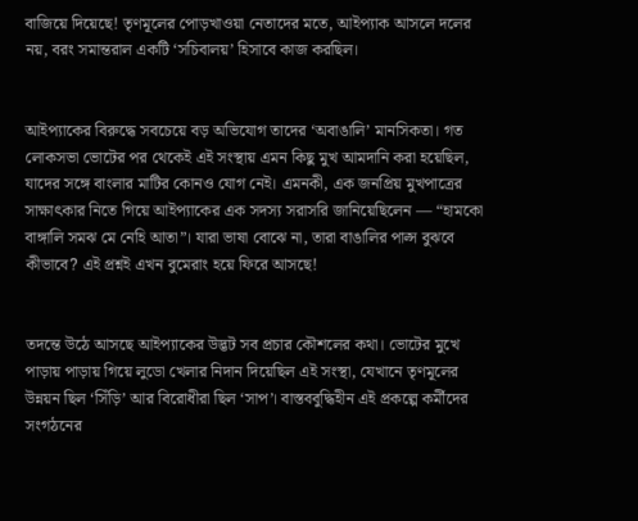বাজিয়ে দিয়েছে! তৃণমূলের পোড়খাওয়া নেতাদের মতে, আইপ্যাক আসলে দলের নয়, বরং সমান্তরাল একটি ‘সচিবালয়’ হিসাবে কাজ করছিল।


আইপ্যাকের বিরুদ্ধে সবচেয়ে বড় অভিযোগ তাদের ‘অবাঙালি’ মানসিকতা। গত লোকসভা ভোটের পর থেকেই এই সংস্থায় এমন কিছু মুখ আমদানি করা হয়েছিল, যাদের সঙ্গে বাংলার মাটির কোনও যোগ নেই। এমনকী, এক জনপ্রিয় মুখপাত্রের সাক্ষাৎকার নিতে গিয়ে আইপ্যাকের এক সদস্য সরাসরি জানিয়েছিলেন — “হামকো বাঙ্গালি সমঝ মে নেহি আতা”। যারা ভাষা বোঝে না, তারা বাঙালির পাল্স বুঝবে কীভাবে? এই প্রশ্নই এখন বুমেরাং হয়ে ফিরে আসছে!


তদন্তে উঠে আসছে আইপ্যাকের উদ্ভট সব প্রচার কৌশলের কথা। ভোটের মুখে পাড়ায় পাড়ায় গিয়ে লুডো খেলার নিদান দিয়েছিল এই সংস্থা, যেখানে তৃণমূলের উন্নয়ন ছিল ‘সিঁড়ি’ আর বিরোধীরা ছিল ‘সাপ’। বাস্তববুদ্ধিহীন এই প্রকল্পে কর্মীদের সংগঠনের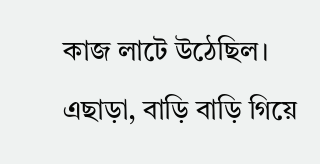কাজ লাটে উঠেছিল। এছাড়া, বাড়ি বাড়ি গিয়ে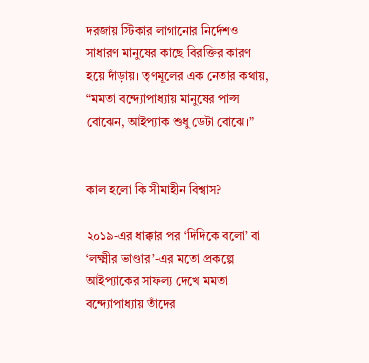দরজায় স্টিকার লাগানোর নির্দেশও সাধারণ মানুষের কাছে বিরক্তির কারণ হয়ে দাঁড়ায়। তৃণমূলের এক নেতার কথায়, “মমতা বন্দ্যোপাধ্যায় মানুষের পাল্স বোঝেন, আইপ্যাক শুধু ডেটা বোঝে।”


কাল হলো কি সীমাহীন বিশ্বাস?

২০১৯-এর ধাক্কার পর ‘দিদিকে বলো’ বা ‘লক্ষ্মীর ভাণ্ডার’-এর মতো প্রকল্পে আইপ্যাকের সাফল্য দেখে মমতা বন্দ্যোপাধ্যায় তাঁদের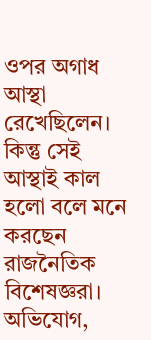ওপর অগাধ আস্থা রেখেছিলেন। কিন্তু সেই আস্থাই কাল হলো বলে মনে করছেন রাজনৈতিক বিশেষজ্ঞরা। অভিযোগ,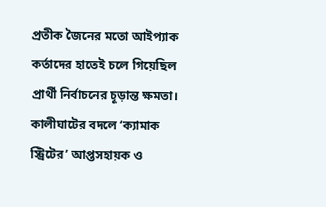প্রতীক জৈনের মতো আইপ্যাক কর্তাদের হাতেই চলে গিয়েছিল প্রার্থী নির্বাচনের চূড়ান্ত ক্ষমতা। কালীঘাটের বদলে ‘ক্যামাক স্ট্রিটের’ আপ্তসহায়ক ও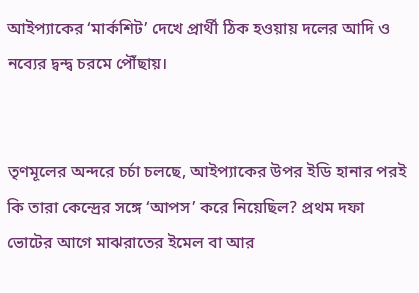আইপ্যাকের ‘মার্কশিট’ দেখে প্রার্থী ঠিক হওয়ায় দলের আদি ও নব্যের দ্বন্দ্ব চরমে পৌঁছায়।


তৃণমূলের অন্দরে চর্চা চলছে, আইপ্যাকের উপর ইডি হানার পরই কি তারা কেন্দ্রের সঙ্গে ‘আপস’ করে নিয়েছিল? প্রথম দফা ভোটের আগে মাঝরাতের ইমেল বা আর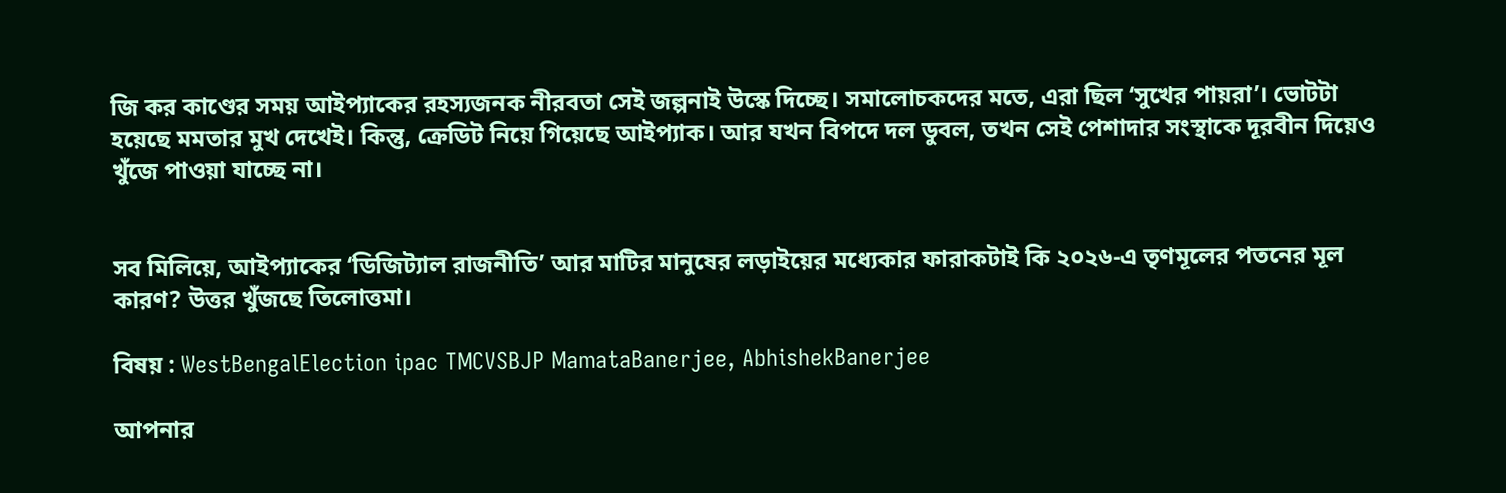জি কর কাণ্ডের সময় আইপ্যাকের রহস্যজনক নীরবতা সেই জল্পনাই উস্কে দিচ্ছে। সমালোচকদের মতে, এরা ছিল ‘সুখের পায়রা’। ভোটটা হয়েছে মমতার মুখ দেখেই। কিন্তু, ক্রেডিট নিয়ে গিয়েছে আইপ্যাক। আর যখন বিপদে দল ডুবল, তখন সেই পেশাদার সংস্থাকে দূরবীন দিয়েও খুঁজে পাওয়া যাচ্ছে না।


সব মিলিয়ে, আইপ্যাকের ‘ডিজিট্যাল রাজনীতি’ আর মাটির মানুষের লড়াইয়ের মধ্যেকার ফারাকটাই কি ২০২৬-এ তৃণমূলের পতনের মূল কারণ? উত্তর খুঁজছে তিলোত্তমা।

বিষয় : WestBengalElection ipac TMCVSBJP MamataBanerjee, AbhishekBanerjee

আপনার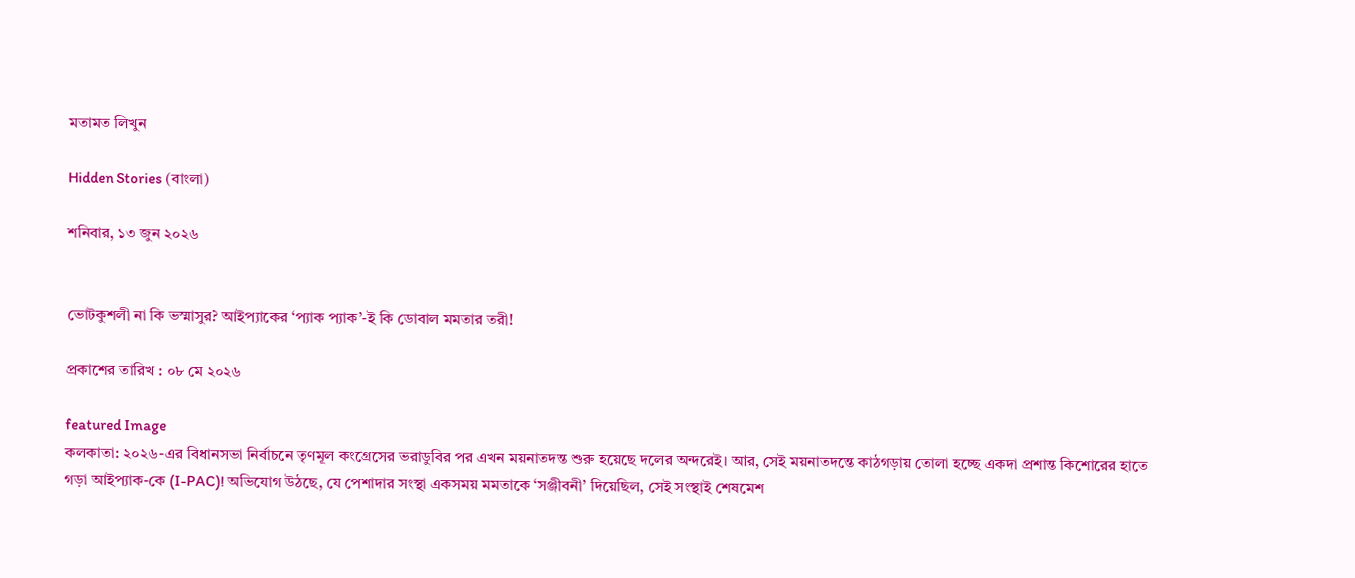মতামত লিখুন

Hidden Stories (বাংলা)

শনিবার, ১৩ জুন ২০২৬


ভোটকুশলী না কি ভস্মাসুর? আইপ্যাকের ‘প্যাক প্যাক’-ই কি ডোবাল মমতার তরী!

প্রকাশের তারিখ : ০৮ মে ২০২৬

featured Image
কলকাতা: ২০২৬-এর বিধানসভা নির্বাচনে তৃণমূল কংগ্রেসের ভরাডুবির পর এখন ময়নাতদন্ত শুরু হয়েছে দলের অন্দরেই। আর, সেই ময়নাতদন্তে কাঠগড়ায় তোলা হচ্ছে একদা প্রশান্ত কিশোরের হাতে গড়া আইপ্যাক-কে (I-PAC)! অভিযোগ উঠছে, যে পেশাদার সংস্থা একসময় মমতাকে ‘সঞ্জীবনী’ দিয়েছিল, সেই সংস্থাই শেষমেশ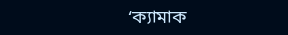‘ক্যামাক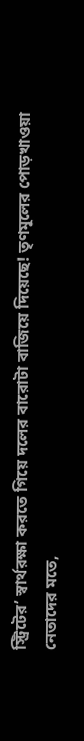স্ট্রিটের’ স্বার্থরক্ষা করতে গিয়ে দলের বারোটা বাজিয়ে দিয়েছে! তৃণমূলের পোড়খাওয়া নেতাদের মতে,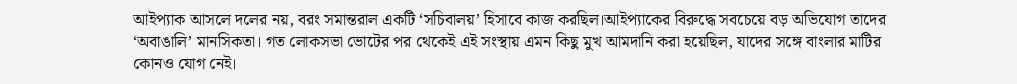আইপ্যাক আসলে দলের নয়, বরং সমান্তরাল একটি ‘সচিবালয়’ হিসাবে কাজ করছিল।আইপ্যাকের বিরুদ্ধে সবচেয়ে বড় অভিযোগ তাদের ‘অবাঙালি’ মানসিকতা। গত লোকসভা ভোটের পর থেকেই এই সংস্থায় এমন কিছু মুখ আমদানি করা হয়েছিল, যাদের সঙ্গে বাংলার মাটির কোনও যোগ নেই।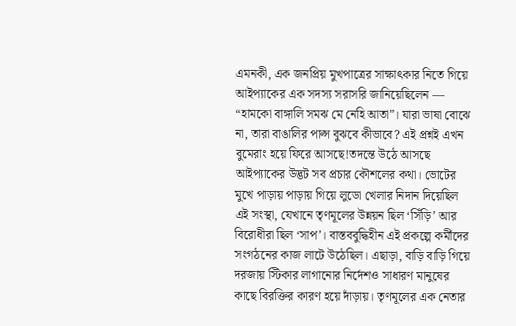এমনকী, এক জনপ্রিয় মুখপাত্রের সাক্ষাৎকার নিতে গিয়ে আইপ্যাকের এক সদস্য সরাসরি জানিয়েছিলেন — “হামকো বাঙ্গালি সমঝ মে নেহি আতা”। যারা ভাষা বোঝে না, তারা বাঙালির পাল্স বুঝবে কীভাবে? এই প্রশ্নই এখন বুমেরাং হয়ে ফিরে আসছে!তদন্তে উঠে আসছে আইপ্যাকের উদ্ভট সব প্রচার কৌশলের কথা। ভোটের মুখে পাড়ায় পাড়ায় গিয়ে লুডো খেলার নিদান দিয়েছিল এই সংস্থা, যেখানে তৃণমূলের উন্নয়ন ছিল ‘সিঁড়ি’ আর বিরোধীরা ছিল ‘সাপ’। বাস্তববুদ্ধিহীন এই প্রকল্পে কর্মীদের সংগঠনের কাজ লাটে উঠেছিল। এছাড়া, বাড়ি বাড়ি গিয়ে দরজায় স্টিকার লাগানোর নির্দেশও সাধারণ মানুষের কাছে বিরক্তির কারণ হয়ে দাঁড়ায়। তৃণমূলের এক নেতার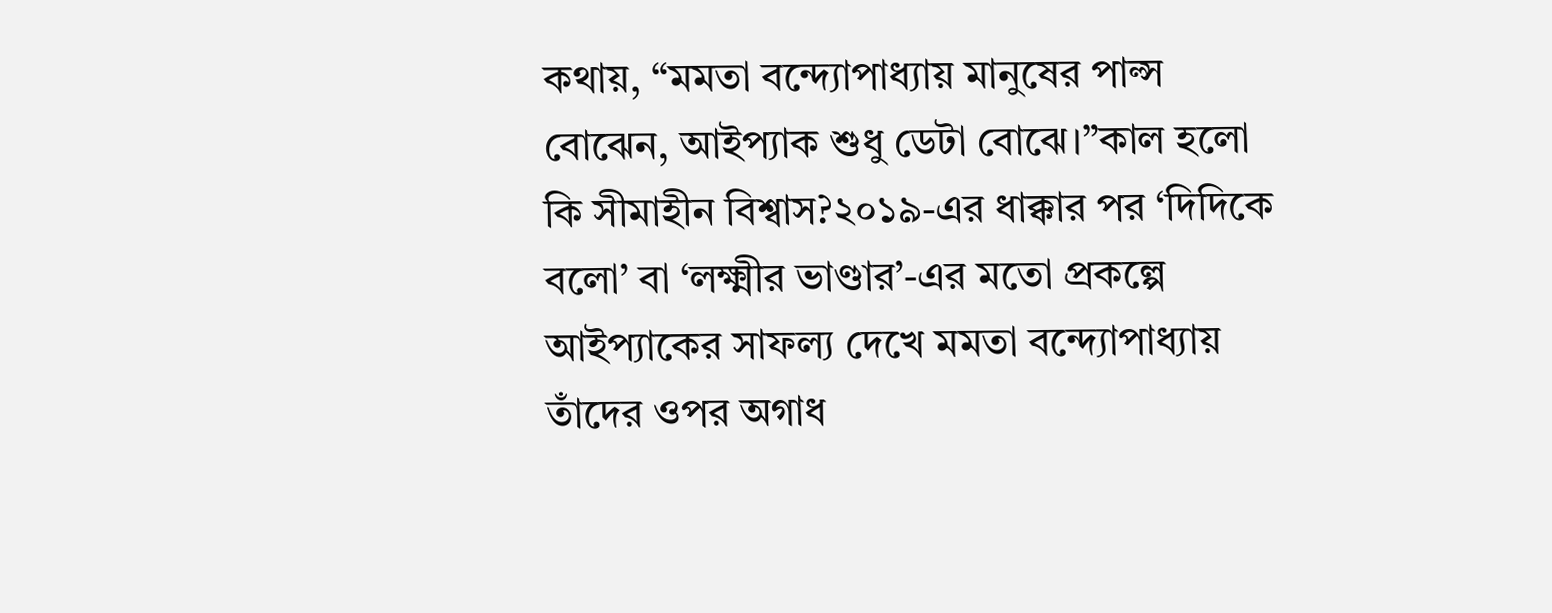কথায়, “মমতা বন্দ্যোপাধ্যায় মানুষের পাল্স বোঝেন, আইপ্যাক শুধু ডেটা বোঝে।”কাল হলো কি সীমাহীন বিশ্বাস?২০১৯-এর ধাক্কার পর ‘দিদিকে বলো’ বা ‘লক্ষ্মীর ভাণ্ডার’-এর মতো প্রকল্পে আইপ্যাকের সাফল্য দেখে মমতা বন্দ্যোপাধ্যায় তাঁদের ওপর অগাধ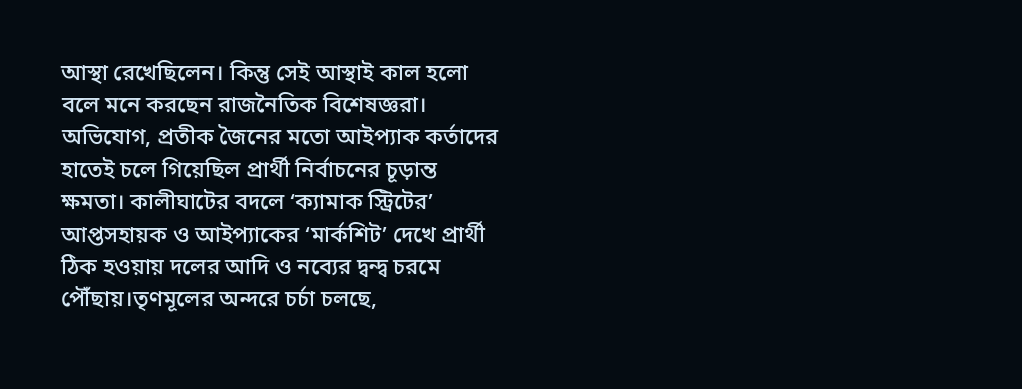আস্থা রেখেছিলেন। কিন্তু সেই আস্থাই কাল হলো বলে মনে করছেন রাজনৈতিক বিশেষজ্ঞরা। অভিযোগ, প্রতীক জৈনের মতো আইপ্যাক কর্তাদের হাতেই চলে গিয়েছিল প্রার্থী নির্বাচনের চূড়ান্ত ক্ষমতা। কালীঘাটের বদলে ‘ক্যামাক স্ট্রিটের’ আপ্তসহায়ক ও আইপ্যাকের ‘মার্কশিট’ দেখে প্রার্থী ঠিক হওয়ায় দলের আদি ও নব্যের দ্বন্দ্ব চরমে পৌঁছায়।তৃণমূলের অন্দরে চর্চা চলছে,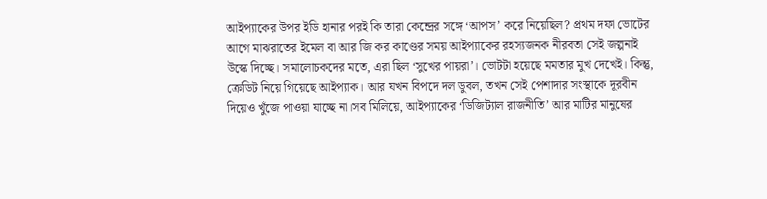আইপ্যাকের উপর ইডি হানার পরই কি তারা কেন্দ্রের সঙ্গে ‘আপস’ করে নিয়েছিল? প্রথম দফা ভোটের আগে মাঝরাতের ইমেল বা আর জি কর কাণ্ডের সময় আইপ্যাকের রহস্যজনক নীরবতা সেই জল্পনাই উস্কে দিচ্ছে। সমালোচকদের মতে, এরা ছিল ‘সুখের পায়রা’। ভোটটা হয়েছে মমতার মুখ দেখেই। কিন্তু, ক্রেডিট নিয়ে গিয়েছে আইপ্যাক। আর যখন বিপদে দল ডুবল, তখন সেই পেশাদার সংস্থাকে দূরবীন দিয়েও খুঁজে পাওয়া যাচ্ছে না।সব মিলিয়ে, আইপ্যাকের ‘ডিজিট্যাল রাজনীতি’ আর মাটির মানুষের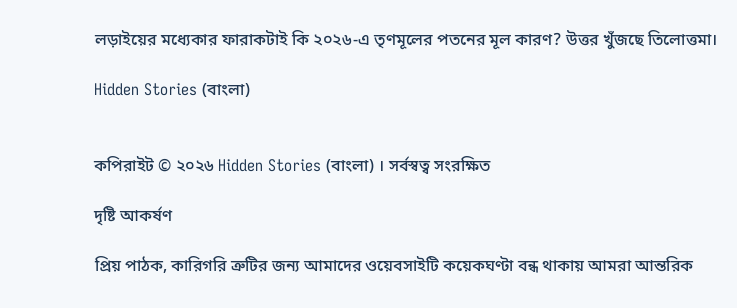লড়াইয়ের মধ্যেকার ফারাকটাই কি ২০২৬-এ তৃণমূলের পতনের মূল কারণ? উত্তর খুঁজছে তিলোত্তমা।

Hidden Stories (বাংলা)


কপিরাইট © ২০২৬ Hidden Stories (বাংলা) । সর্বস্বত্ব সংরক্ষিত

দৃষ্টি আকর্ষণ

প্রিয় পাঠক, কারিগরি ত্রুটির জন্য আমাদের ওয়েবসাইটি কয়েকঘণ্টা বন্ধ থাকায় আমরা আন্তরিক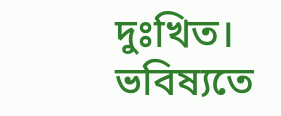দুঃখিত। ভবিষ্যতে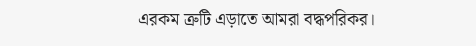এরকম ত্রুটি এড়াতে আমরা বদ্ধপরিকর।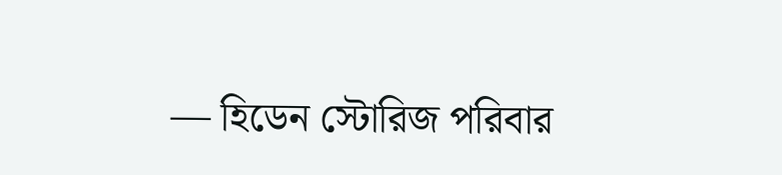— হিডেন স্টোরিজ পরিবার